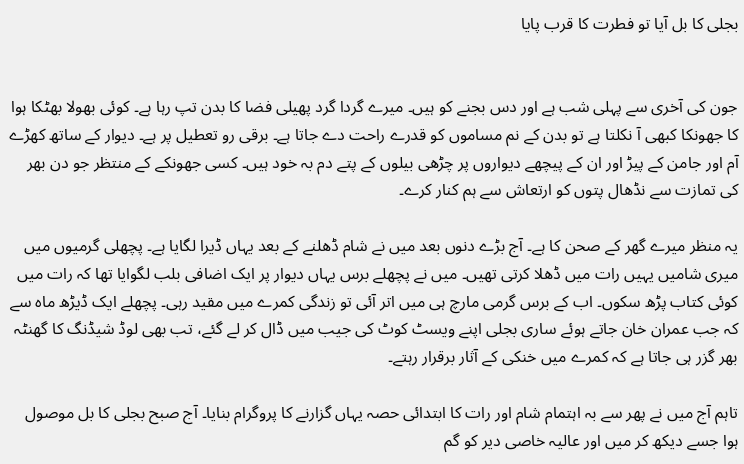بجلی کا بل آیا تو فطرت کا قرب پایا


جون کی آخری سے پہلی شب ہے اور دس بجنے کو ہیں۔ میرے گردا گرد پھیلی فضا کا بدن تپ رہا ہے۔ کوئی بھولا بھٹکا ہوا کا جھونکا کبھی آ نکلتا ہے تو بدن کے نم مساموں کو قدرے راحت دے جاتا ہے۔ برقی رو تعطیل پر ہے۔ دیوار کے ساتھ کھڑے آم اور جامن کے پیڑ اور ان کے پیچھے دیواروں پر چڑھی بیلوں کے پتے دم بہ خود ہیں۔ کسی جھونکے کے منتظر جو دن بھر کی تمازت سے نڈھال پتوں کو ارتعاش سے ہم کنار کرے۔

یہ منظر میرے گھر کے صحن کا ہے۔ آج بڑے دنوں بعد میں نے شام ڈھلنے کے بعد یہاں ڈیرا لگایا ہے۔ پچھلی گرمیوں میں میری شامیں یہیں رات میں ڈھلا کرتی تھیں۔ میں نے پچھلے برس یہاں دیوار پر ایک اضافی بلب لگوایا تھا کہ رات میں کوئی کتاب پڑھ سکوں۔ اب کے برس گرمی مارچ ہی میں اتر آئی تو زندگی کمرے میں مقید رہی۔ پچھلے ایک ڈیڑھ ماہ سے کہ جب عمران خان جاتے ہوئے ساری بجلی اپنے ویسٹ کوٹ کی جیب میں ڈال کر لے گئے، تب بھی لوڈ شیڈنگ کا گھنٹہ بھر گزر ہی جاتا ہے کہ کمرے میں خنکی کے آثار برقرار رہتے۔

تاہم آج میں نے پھر سے بہ اہتمام شام اور رات کا ابتدائی حصہ یہاں گزارنے کا پروگرام بنایا۔ آج صبح بجلی کا بل موصول ہوا جسے دیکھ کر میں اور عالیہ خاصی دیر کو گم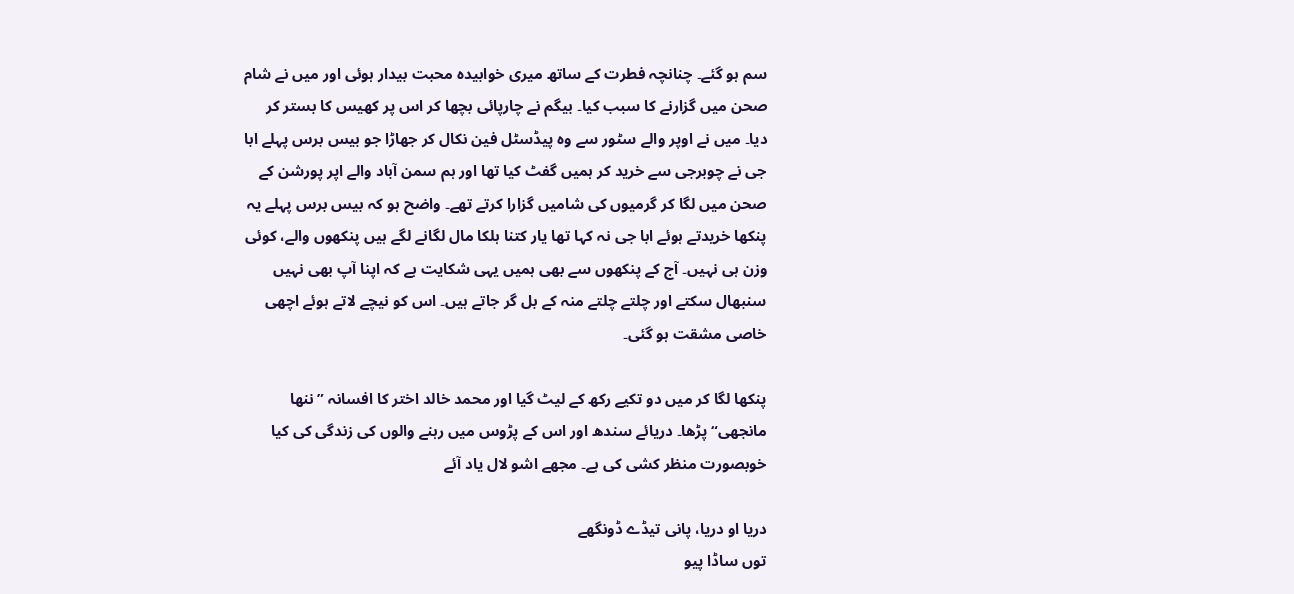سم ہو گئے۔ چنانچہ فطرت کے ساتھ میری خوابیدہ محبت بیدار ہوئی اور میں نے شام صحن میں گزارنے کا سبب کیا۔ بیگم نے چارپائی بچھا کر اس پر کھیس کا بستر کر دیا۔ میں نے اوپر والے سٹور سے وہ پیڈسٹل فین نکال کر جھاڑا جو بیس برس پہلے ابا جی نے چوبرجی سے خرید کر ہمیں گفٹ کیا تھا اور ہم سمن آباد والے اپر پورشن کے صحن میں لگا کر گرمیوں کی شامیں گزارا کرتے تھے۔ واضح ہو کہ بیس برس پہلے یہ پنکھا خریدتے ہوئے ابا جی نہ کہا تھا یار کتنا ہلکا مال لگانے لگے ہیں پنکھوں والے، کوئی وزن ہی نہیں۔ آج کے پنکھوں سے بھی ہمیں یہی شکایت ہے کہ اپنا آپ بھی نہیں سنبھال سکتے اور چلتے چلتے منہ کے بل گر جاتے ہیں۔ اس کو نیچے لاتے ہوئے اچھی خاصی مشقت ہو گئی۔

پنکھا لگا کر میں دو تکیے رکھ کے لیٹ گیا اور محمد خالد اختر کا افسانہ ”ننھا مانجھی“ پڑھا۔ دریائے سندھ اور اس کے پڑوس میں رہنے والوں کی زندگی کی کیا خوبصورت منظر کشی کی ہے۔ مجھے اشو لال یاد آئے

دریا او دریا، پانی تیڈے ڈونگھے
توں ساڈا پیو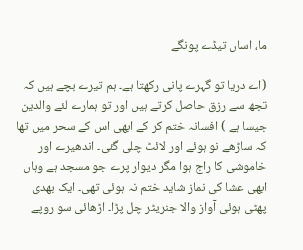ما، اساں تیڈے پونگے

(اے دریا تو گہرے پانی رکھتا ہے۔ ہم تیرے بچے ہیں کہ تجھ سے رزق حاصل کرتے ہیں اور تو ہمارے لئے والدین جیسا ہے ) افسانہ ختم کر کے ابھی اس کے سحر میں تھا کہ ساڑھے نو ہوئے اور لائٹ چلی گئی۔ اندھیرے اور خاموشی کا راج ہوا مگر دیوار پرے جو مسجد ہے وہاں ابھی عشا کی نماز شاید ختم نہ ہوئی تھی۔ ایک بھدی پھٹی ہوئی آواز والا جنریٹر چل پڑا۔ اڑھائی سو روپے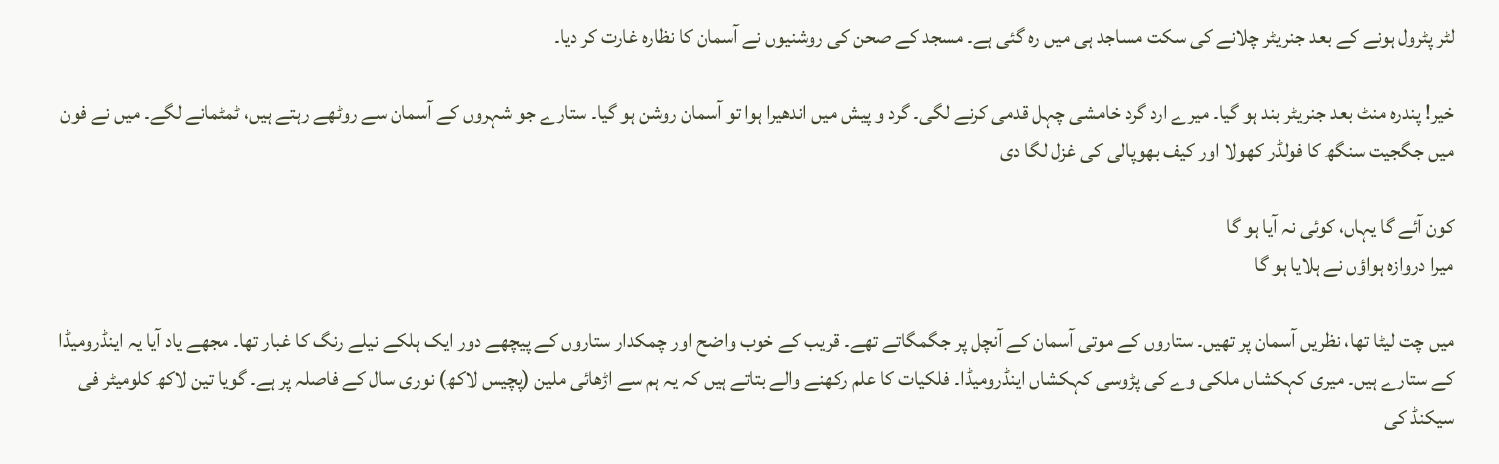لٹر پٹرول ہونے کے بعد جنریٹر چلانے کی سکت مساجد ہی میں رہ گئی ہے۔ مسجد کے صحن کی روشنیوں نے آسمان کا نظارہ غارت کر دیا۔

خیر! پندرہ منٹ بعد جنریٹر بند ہو گیا۔ میرے ارد گرد خامشی چہل قدمی کرنے لگی۔ گرد و پیش میں اندھیرا ہوا تو آسمان روشن ہو گیا۔ ستارے جو شہروں کے آسمان سے روٹھے رہتے ہیں، ٹمٹمانے لگے۔ میں نے فون میں جگجیت سنگھ کا فولڈر کھولا اور کیف بھوپالی کی غزل لگا دی

کون آئے گا یہاں، کوئی نہ آیا ہو گا
میرا دروازہ ہواؤں نے ہلایا ہو گا

میں چت لیٹا تھا، نظریں آسمان پر تھیں۔ ستاروں کے موتی آسمان کے آنچل پر جگمگاتے تھے۔ قریب کے خوب واضح اور چمکدار ستاروں کے پیچھے دور ایک ہلکے نیلے رنگ کا غبار تھا۔ مجھے یاد آیا یہ اینڈرومیڈا کے ستارے ہیں۔ میری کہکشاں ملکی وے کی پڑوسی کہکشاں اینڈرومیڈا۔ فلکیات کا علم رکھنے والے بتاتے ہیں کہ یہ ہم سے اڑھائی ملین (پچیس لاکھ) نوری سال کے فاصلہ پر ہے۔ گویا تین لاکھ کلومیٹر فی سیکنڈ کی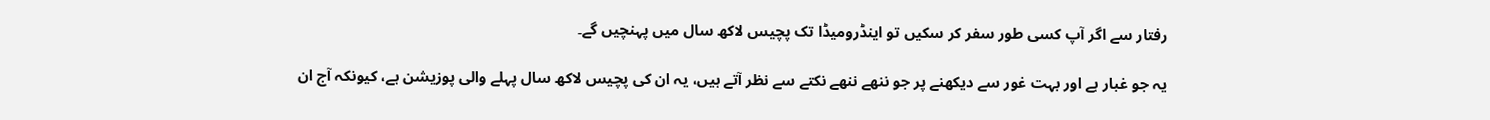رفتار سے اگر آپ کسی طور سفر کر سکیں تو اینڈرومیڈا تک پچیس لاکھ سال میں پہنچیں گے۔

یہ جو غبار ہے اور بہت غور سے دیکھنے پر جو ننھے ننھے نکتے سے نظر آتے ہیں، یہ ان کی پچیس لاکھ سال پہلے والی پوزیشن ہے، کیونکہ آج ان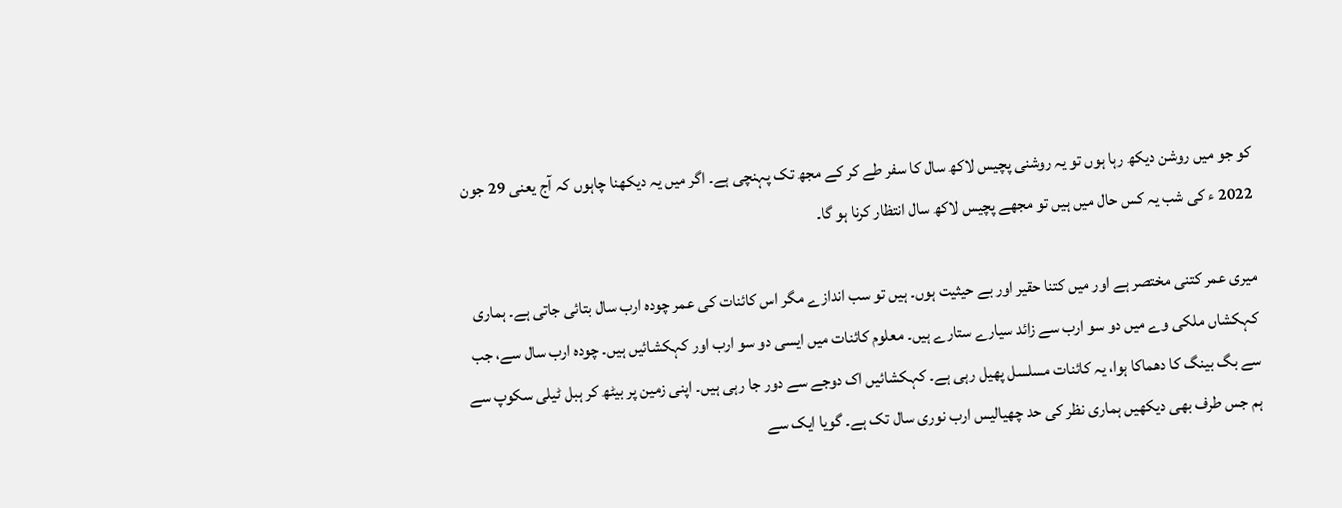کو جو میں روشن دیکھ رہا ہوں تو یہ روشنی پچیس لاکھ سال کا سفر طے کر کے مجھ تک پہنچی ہے۔ اگر میں یہ دیکھنا چاہوں کہ آج یعنی 29 جون 2022 ء کی شب یہ کس حال میں ہیں تو مجھے پچیس لاکھ سال انتظار کرنا ہو گا۔

میری عمر کتنی مختصر ہے اور میں کتنا حقیر اور بے حیثیت ہوں۔ ہیں تو سب اندازے مگر اس کائنات کی عمر چودہ ارب سال بتائی جاتی ہے۔ ہماری کہکشاں ملکی وے میں دو سو ارب سے زائد سیارے ستارے ہیں۔ معلوم کائنات میں ایسی دو سو ارب اور کہکشائیں ہیں۔ چودہ ارب سال سے، جب سے بگ بینگ کا دھماکا ہوا، یہ کائنات مسلسل پھیل رہی ہے۔ کہکشائیں اک دوجے سے دور جا رہی ہیں۔ اپنی زمین پر بیٹھ کر ہبل ٹیلی سکوپ سے ہم جس طرف بھی دیکھیں ہماری نظر کی حد چھیالیس ارب نوری سال تک ہے۔ گویا ایک سے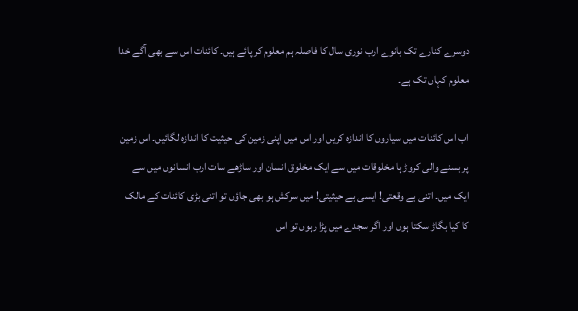دوسرے کنارے تک بانوے ارب نوری سال کا فاصلہ ہم معلوم کر پائے ہیں۔ کائنات اس سے بھی آگے خدا معلوم کہاں تک ہے۔

اب اس کائنات میں سیاروں کا اندازہ کریں اور اس میں اپنی زمین کی حیثیت کا اندازہ لگائیں۔ اس زمین پر بسنے والی کروڑ ہا مخلوقات میں سے ایک مخلوق انسان اور ساڑھے سات ارب انسانوں میں سے ایک میں۔ اتنی بے وقعتی! ایسی بے حیثیتی! میں سرکش ہو بھی جاؤں تو اتنی بڑی کائنات کے مالک کا کیا بگاڑ سکتا ہوں اور اگر سجدے میں پڑا رہوں تو اس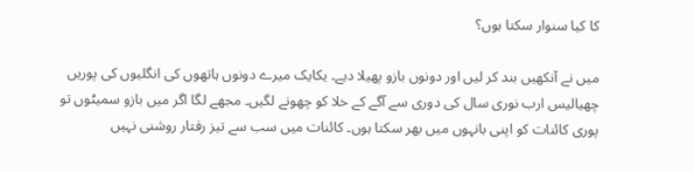کا کیا سنوار سکتا ہوں؟

میں نے آنکھیں بند کر لیں اور دونوں بازو پھیلا دیے۔ یکایک میرے دونوں ہاتھوں کی انگلیوں کی پوریں چھیالیس ارب نوری سال کی دوری سے آگے کے خلا کو چھونے لگیں۔ مجھے لگا اگر میں بازو سمیٹوں تو پوری کائنات کو اپنی بانہوں میں بھر سکتا ہوں۔ کائنات میں سب سے تیز رفتار روشنی نہیں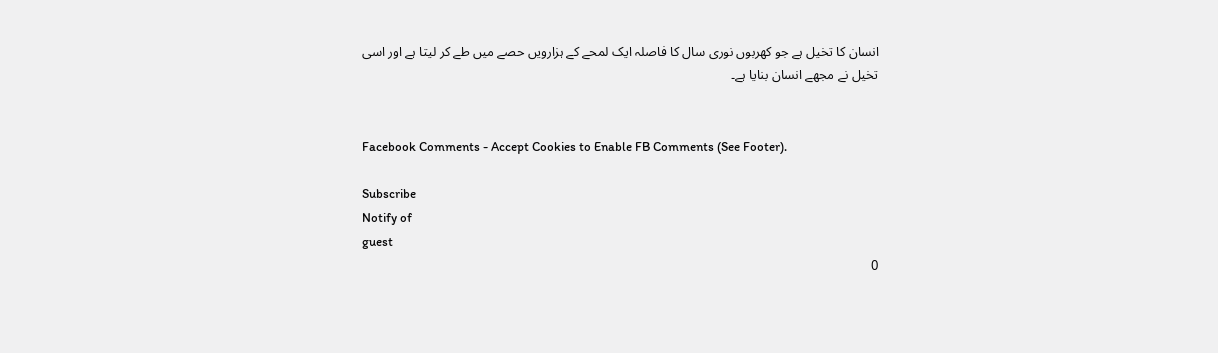انسان کا تخیل ہے جو کھربوں نوری سال کا فاصلہ ایک لمحے کے ہزارویں حصے میں طے کر لیتا ہے اور اسی تخیل نے مجھے انسان بنایا ہے۔


Facebook Comments - Accept Cookies to Enable FB Comments (See Footer).

Subscribe
Notify of
guest
0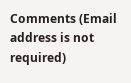Comments (Email address is not required)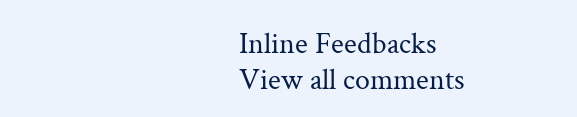Inline Feedbacks
View all comments